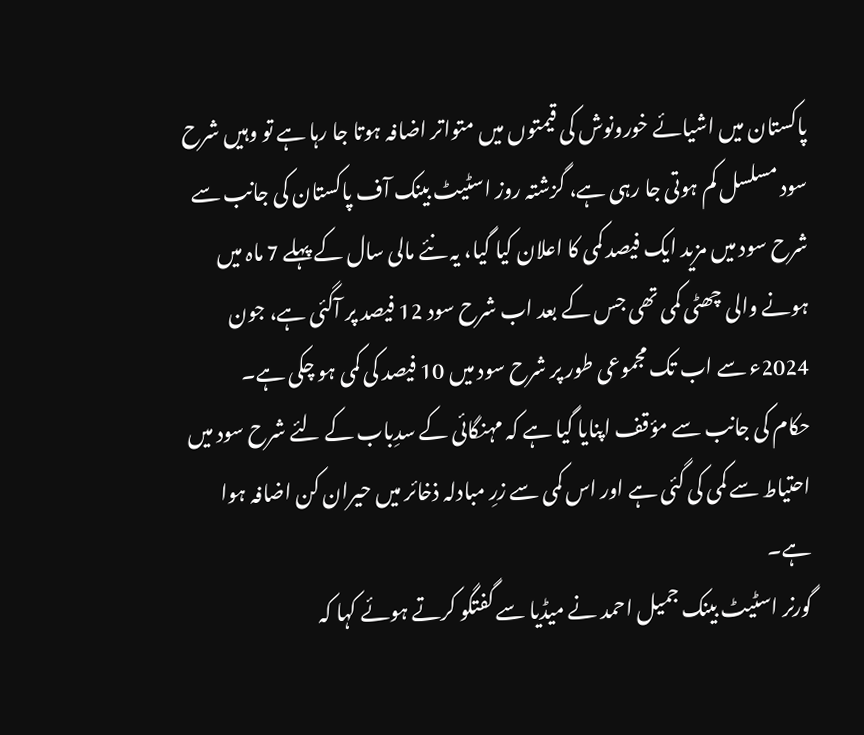پاکستان میں اشیائے خورونوش کی قیمتوں میں متواتر اضافہ ہوتا جا رہا ہے تو وہیں شرح سود مسلسل کم ہوتی جا رہی ہے، گزشتہ روز اسٹیٹ بینک آف پاکستان کی جانب سے شرح سود میں مزید ایک فیصد کمی کا اعلان کیا گیا، یہ نئے مالی سال کے پہلے 7 ماہ میں ہونے والی چھٹی کمی تھی جس کے بعد اب شرح سود 12 فیصد پر آگئی ہے، جون 2024ء سے اب تک مجموعی طور پر شرح سود میں 10 فیصد کی کمی ہو چکی ہے۔
حکام کی جانب سے مؤقف اپنایا گیا ہے کہ مہنگائی کے سدِباب کے لئے شرح سود میں احتیاط سے کمی کی گئی ہے اور اس کمی سے زرِ مبادلہ ذخائر میں حیران کن اضافہ ہوا ہے۔
گورنر اسٹیٹ بینک جمیل احمد نے میڈیا سے گفتگو کرتے ہوئے کہا کہ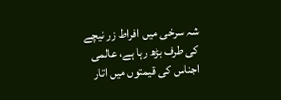شہ سرخی میں افراط زر نیچے کی طرف بڑھ رہا ہے، عالمی اجناس کی قیمتوں میں اتار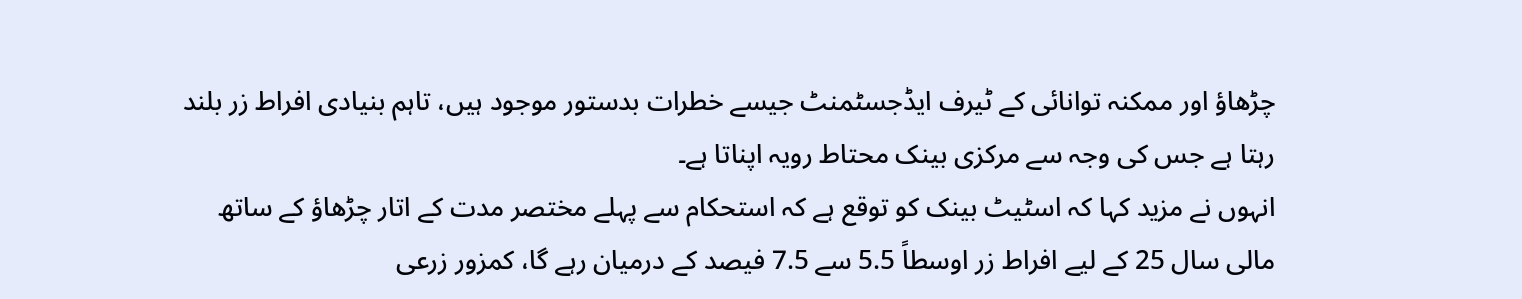چڑھاؤ اور ممکنہ توانائی کے ٹیرف ایڈجسٹمنٹ جیسے خطرات بدستور موجود ہیں، تاہم بنیادی افراط زر بلند رہتا ہے جس کی وجہ سے مرکزی بینک محتاط رویہ اپناتا ہے۔
انہوں نے مزید کہا کہ اسٹیٹ بینک کو توقع ہے کہ استحکام سے پہلے مختصر مدت کے اتار چڑھاؤ کے ساتھ مالی سال 25 کے لیے افراط زر اوسطاً 5.5 سے 7.5 فیصد کے درمیان رہے گا، کمزور زرعی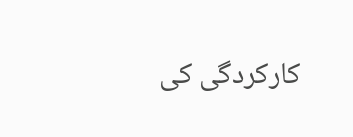کارکردگی کی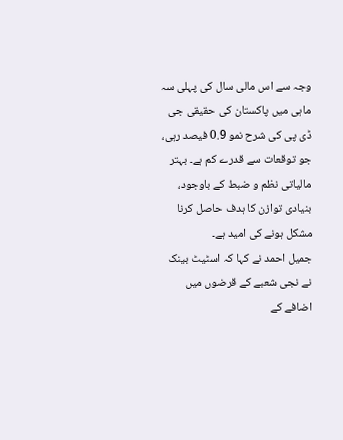وجہ سے اس مالی سال کی پہلی سہ ماہی میں پاکستان کی حقیقی جی ڈی پی کی شرح نمو 0.9 فیصد رہی، جو توقعات سے قدرے کم ہے۔ بہتر مالیاتی نظم و ضبط کے باوجود، بنیادی توازن کا ہدف حاصل کرنا مشکل ہونے کی امید ہے۔
جمیل احمد نے کہا کہ اسٹیٹ بینک نے نجی شعبے کے قرضوں میں اضافے کے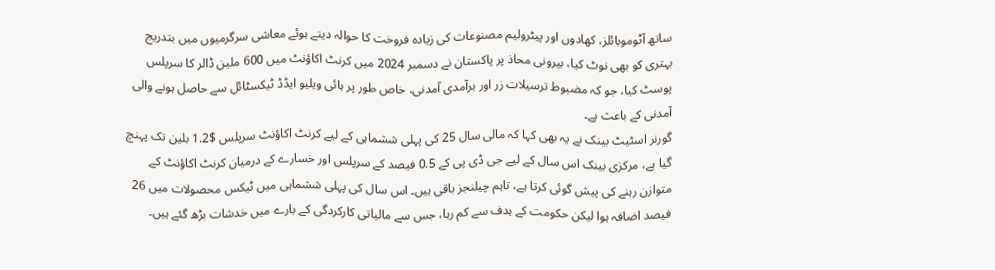ساتھ آٹوموبائلز، کھادوں اور پیٹرولیم مصنوعات کی زیادہ فروخت کا حوالہ دیتے ہوئے معاشی سرگرمیوں میں بتدریج بہتری کو بھی نوٹ کیا، بیرونی محاذ پر پاکستان نے دسمبر 2024 میں کرنٹ اکاؤنٹ میں 600 ملین ڈالر کا سرپلس پوسٹ کیا، جو کہ مضبوط ترسیلات زر اور برآمدی آمدنی، خاص طور پر ہائی ویلیو ایڈڈ ٹیکسٹائل سے حاصل ہونے والی آمدنی کے باعث ہے۔
گورنر اسٹیٹ بینک نے یہ بھی کہا کہ مالی سال 25 کی پہلی ششماہی کے لیے کرنٹ اکاؤنٹ سرپلس $1.2 بلین تک پہنچ گیا ہے، مرکزی بینک اس سال کے لیے جی ڈی پی کے 0.5 فیصد کے سرپلس اور خسارے کے درمیان کرنٹ اکاؤنٹ کے متوازن رہنے کی پیش گوئی کرتا ہے، تاہم چیلنجز باقی ہیں۔ اس سال کی پہلی ششماہی میں ٹیکس محصولات میں 26 فیصد اضافہ ہوا لیکن حکومت کے ہدف سے کم رہا، جس سے مالیاتی کارکردگی کے بارے میں خدشات بڑھ گئے ہیں۔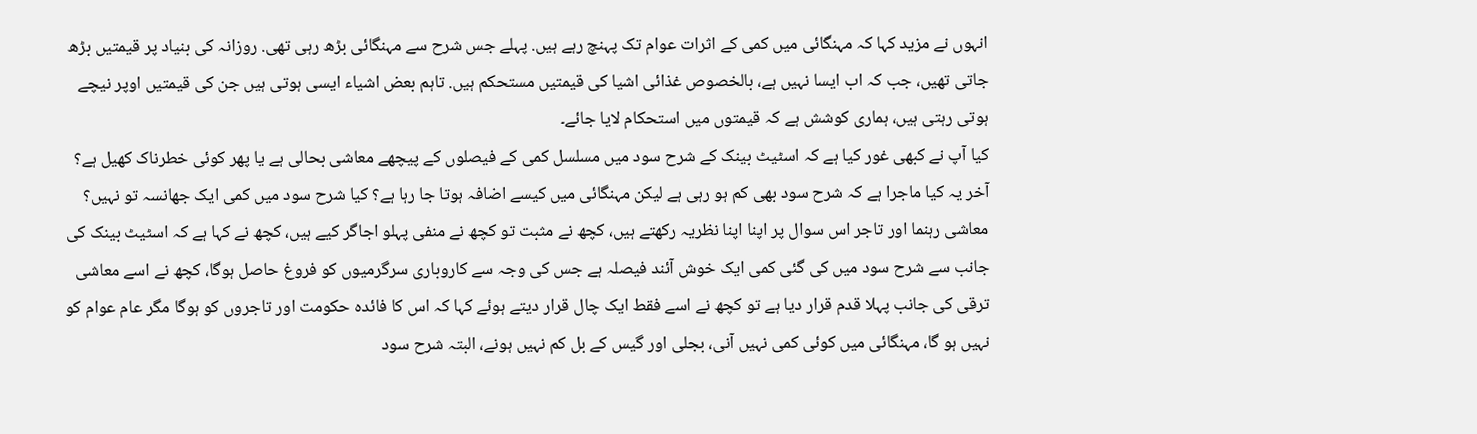انہوں نے مزید کہا کہ مہنگائی میں کمی کے اثرات عوام تک پہنچ رہے ہیں. پہلے جس شرح سے مہنگائی بڑھ رہی تھی. روزانہ کی بنیاد پر قیمتیں بڑھ جاتی تھیں، جب کہ اب ایسا نہیں ہے، بالخصوص غذائی اشیا کی قیمتیں مستحکم ہیں. تاہم بعض اشیاء ایسی ہوتی ہیں جن کی قیمتیں اوپر نیچے ہوتی رہتی ہیں، ہماری کوشش ہے کہ قیمتوں میں استحکام لایا جائے۔
کیا آپ نے کبھی غور کیا ہے کہ اسٹیٹ بینک کے شرح سود میں مسلسل کمی کے فیصلوں کے پیچھے معاشی بحالی ہے یا پھر کوئی خطرناک کھیل ہے؟ آخر یہ کیا ماجرا ہے کہ شرح سود بھی کم ہو رہی ہے لیکن مہنگائی میں کیسے اضافہ ہوتا جا رہا ہے؟ کیا شرح سود میں کمی ایک جھانسہ تو نہیں؟
معاشی رہنما اور تاجر اس سوال پر اپنا اپنا نظریہ رکھتے ہیں، کچھ نے مثبت تو کچھ نے منفی پہلو اجاگر کیے ہیں، کچھ نے کہا ہے کہ اسٹیٹ بینک کی جانب سے شرح سود میں کی گئی کمی ایک خوش آئند فیصلہ ہے جس کی وجہ سے کاروباری سرگرمیوں کو فروغ حاصل ہوگا، کچھ نے اسے معاشی ترقی کی جانب پہلا قدم قرار دیا ہے تو کچھ نے اسے فقط ایک چال قرار دیتے ہوئے کہا کہ اس کا فائدہ حکومت اور تاجروں کو ہوگا مگر عام عوام کو نہیں ہو گا، مہنگائی میں کوئی کمی نہیں آنی، بجلی اور گیس کے بل کم نہیں ہونے، البتہ شرح سود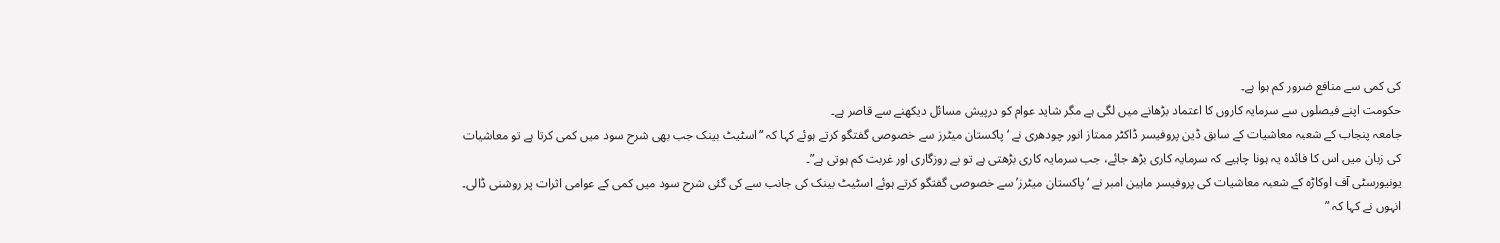کی کمی سے منافع ضرور کم ہوا ہے۔
حکومت اپنے فیصلوں سے سرمایہ کاروں کا اعتماد بڑھانے میں لگی ہے مگر شاید عوام کو درپیش مسائل دیکھنے سے قاصر ہے۔
جامعہ پنجاب کے شعبہ معاشیات کے سابق ڈین پروفیسر ڈاکٹر ممتاز انور چودھری نے ‘پاکستان میٹرز سے خصوصی گفتگو کرتے ہوئے کہا کہ “اسٹیٹ بینک جب بھی شرح سود میں کمی کرتا ہے تو معاشیات کی زبان میں اس کا فائدہ یہ ہونا چاہیے کہ سرمایہ کاری بڑھ جائے، جب سرمایہ کاری بڑھتی ہے تو بے روزگاری اور غربت کم ہوتی ہے”۔
یونیورسٹی آف اوکاڑہ کے شعبہ معاشیات کی پروفیسر ماہین امبر نے ‘پاکستان میٹرز’ سے خصوصی گفتگو کرتے ہوئے اسٹیٹ بینک کی جانب سے کی گئی شرح سود میں کمی کے عوامی اثرات پر روشنی ڈالی۔ انہوں نے کہا کہ ”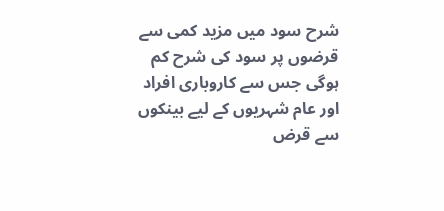شرح سود میں مزید کمی سے قرضوں پر سود کی شرح کم ہوگی جس سے کاروباری افراد اور عام شہریوں کے لیے بینکوں سے قرض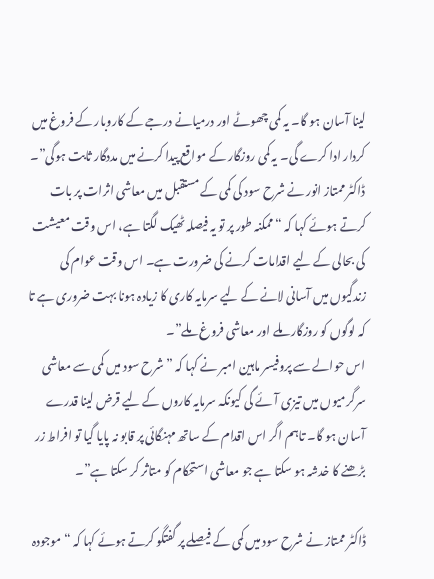لینا آسان ہو گا۔ یہ کمی چھوٹے اور درمیانے درجے کے کاروبار کے فروغ میں کردار ادا کرے گی۔ یہ کمی روزگار کے مواقع پیدا کرنے میں مددگار ثابت ہوگی”۔
ڈاکٹر ممتاز انور نے شرح سود کی کمی کے مستقبل میں معاشی اثرات پر بات کرتے ہوئے کہا کہ “ممکنہ طور پر تو یہ فیصلہ ٹھیک لگتا ہے، اس وقت معیشت کی بحالی کے لیے اقدامات کرنے کی ضرورت ہے۔ اس وقت عوام کی زندگیوں میں آسانی لانے کے لیے سرمایہ کاری کا زیادہ ہونا بہت ضروری ہے تا کہ لوگوں کو روزگار ملے اور معاشی فروغ ملے”۔
اس حوالے سے پروفیسر ماہین امبر نے کہا کہ ” شرح سود میں کمی سے معاشی سرگرمیوں میں تیزی آئے گی کیونکہ سرمایہ کاروں کے لیے قرض لینا قدرے آسان ہو گا۔ تاہم اگر اس اقدام کے ساتھ مہنگائی پر قابو نہ پایا گیا تو افراط زر بڑھنے کا خدشہ ہو سکتا ہے جو معاشی استحکام کو متاثر کر سکتا ہے”۔

ڈاکٹر ممتاز نے شرح سود میں کمی کے فیصلے پر گفتگو کرتے ہوئے کہا کہ “موجودہ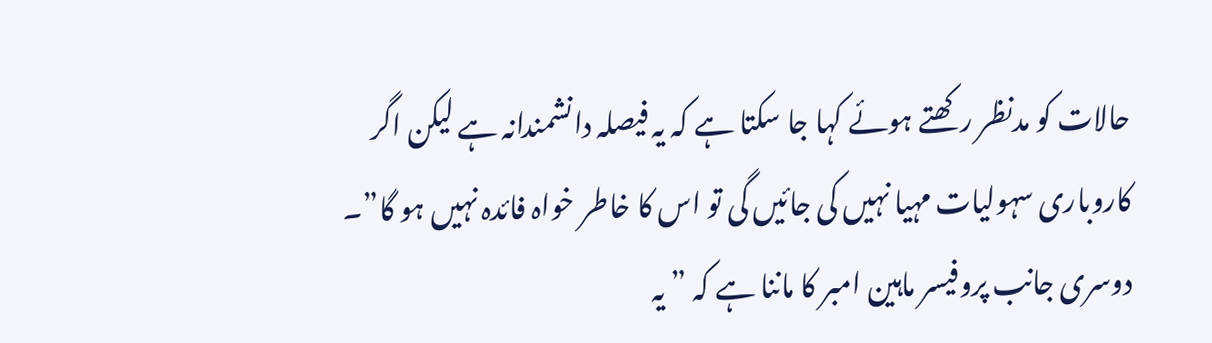حالات کو مدنظر رکھتے ہوئے کہا جا سکتا ہے کہ یہ فیصلہ دانشمندانہ ہے لیکن اگر کاروباری سہولیات مہیا نہیں کی جائیں گی تو اس کا خاطر خواہ فائدہ نہیں ہو گا”۔
دوسری جانب پروفیسر ماہین امبر کا ماننا ہے کہ ” یہ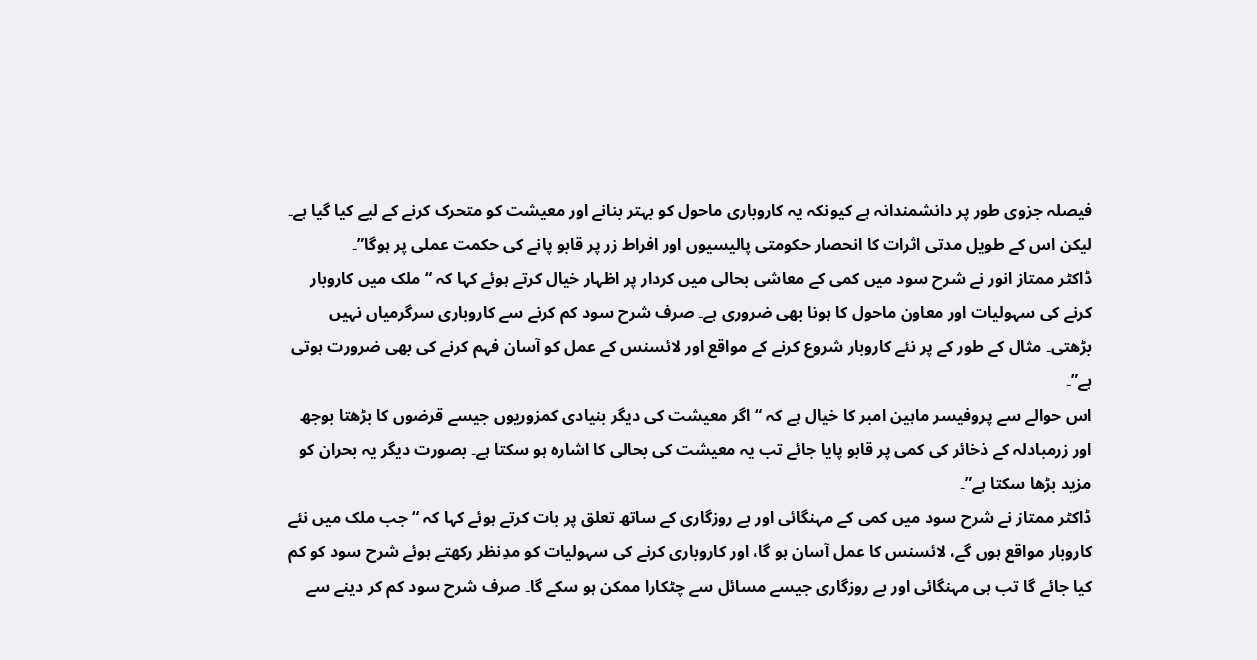فیصلہ جزوی طور پر دانشمندانہ ہے کیونکہ یہ کاروباری ماحول کو بہتر بنانے اور معیشت کو متحرک کرنے کے لیے کیا گیا ہے۔ لیکن اس کے طویل مدتی اثرات کا انحصار حکومتی پالیسیوں اور افراط زر پر قابو پانے کی حکمت عملی پر ہوگا”۔
ڈاکٹر ممتاز انور نے شرح سود میں کمی کے معاشی بحالی میں کردار پر اظہار خیال کرتے ہوئے کہا کہ “ملک میں کاروبار کرنے کی سہولیات اور معاون ماحول کا ہونا بھی ضروری ہے۔ صرف شرح سود کم کرنے سے کاروباری سرگرمیاں نہیں بڑھتی۔ مثال کے طور کے پر نئے کاروبار شروع کرنے کے مواقع اور لائسنس کے عمل کو آسان فہم کرنے کی بھی ضرورت ہوتی ہے”۔
اس حوالے سے پروفیسر ماہین امبر کا خیال ہے کہ “اگر معیشت کی دیگر بنیادی کمزوریوں جیسے قرضوں کا بڑھتا بوجھ اور زرمبادلہ کے ذخائر کی کمی پر قابو پایا جائے تب یہ معیشت کی بحالی کا اشارہ ہو سکتا ہے۔ بصورت دیگر یہ بحران کو مزید بڑھا سکتا ہے”۔
ڈاکٹر ممتاز نے شرح سود میں کمی کے مہنگائی اور بے روزگاری کے ساتھ تعلق پر بات کرتے ہوئے کہا کہ “جب ملک میں نئے کاروبار مواقع ہوں گے، لائسنس کا عمل آسان ہو گا، اور کاروباری کرنے کی سہولیات کو مدِنظر رکھتے ہوئے شرح سود کو کم کیا جائے گا تب ہی مہنگائی اور بے روزگاری جیسے مسائل سے چٹکارا ممکن ہو سکے گا۔ صرف شرح سود کم کر دینے سے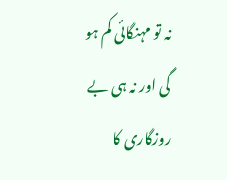نہ تو مہنگائی کم ہو گی اور نہ ہی بے روزگاری کا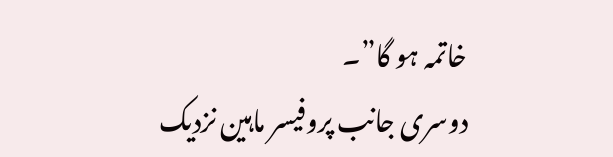خاتمہ ہو گا”۔
دوسری جانب پروفیسر ماہین نزدیک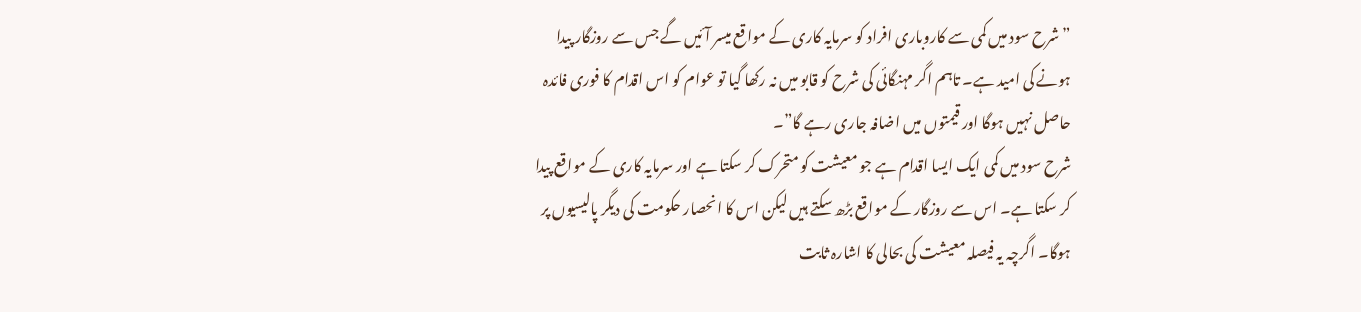” شرح سود میں کمی سے کاروباری افراد کو سرمایہ کاری کے مواقع میسر آئیں گے جس سے روزگار پیدا ہونے کی امید ہے۔ تاہم اگر مہنگائی کی شرح کو قابو میں نہ رکھا گیا تو عوام کو اس اقدام کا فوری فائدہ حاصل نہیں ہوگا اور قیمتوں میں اضافہ جاری رہے گا”۔
شرح سود میں کمی ایک ایسا اقدام ہے جو معیشت کو متحرک کر سکتا ہے اور سرمایہ کاری کے مواقع پیدا کر سکتا ہے۔ اس سے روزگار کے مواقع بڑھ سکتے ہیں لیکن اس کا انحصار حکومت کی دیگر پالیسیوں پر ہوگا۔ اگرچہ یہ فیصلہ معیشت کی بحالی کا اشارہ ثابت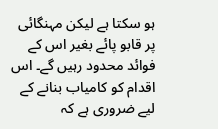ہو سکتا ہے لیکن مہنگائی پر قابو پائے بغیر اس کے فوائد محدود رہیں گے۔ اس اقدام کو کامیاب بنانے کے لیے ضروری ہے کہ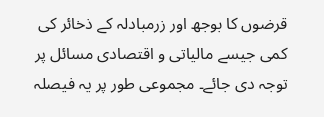قرضوں کا بوجھ اور زرمبادلہ کے ذخائر کی کمی جیسے مالیاتی و اقتصادی مسائل پر توجہ دی جائے۔ مجموعی طور پر یہ فیصلہ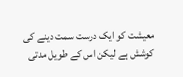معیشت کو ایک درست سمت دینے کی کوشش ہے لیکن اس کے طویل مدتی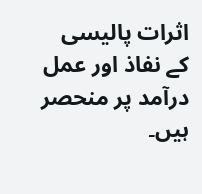اثرات پالیسی کے نفاذ اور عمل درآمد پر منحصر ہیں۔